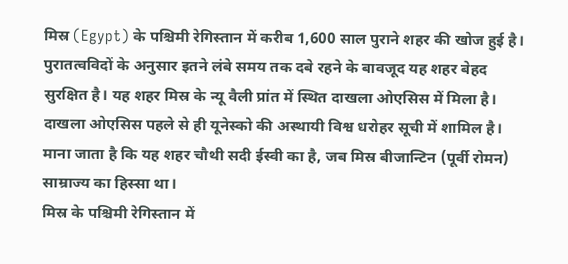मिस्र (Egypt) के पश्चिमी रेगिस्तान में करीब 1,600 साल पुराने शहर की खोज हुई है। पुरातत्वविदों के अनुसार इतने लंबे समय तक दबे रहने के बावजूद यह शहर बेहद सुरक्षित है। यह शहर मिस्र के न्यू वैली प्रांत में स्थित दाखला ओएसिस में मिला है। दाखला ओएसिस पहले से ही यूनेस्को की अस्थायी विश्व धरोहर सूची में शामिल है। माना जाता है कि यह शहर चौथी सदी ईस्वी का है, जब मिस्र बीजान्टिन (पूर्वी रोमन) साम्राज्य का हिस्सा था।
मिस्र के पश्चिमी रेगिस्तान में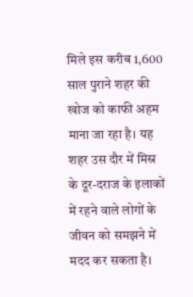मिले इस करीब 1,600 साल पुराने शहर की खोज को काफी अहम माना जा रहा है। यह शहर उस दौर में मिस्र के दूर-दराज के इलाकों में रहने वाले लोगों के जीवन को समझने में मदद कर सकता है।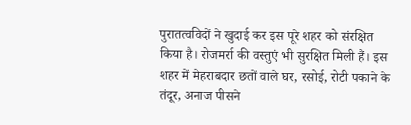पुरातत्वविदों ने खुदाई कर इस पूरे शहर को संरक्षित किया है। रोजमर्रा की वस्तुएं भी सुरक्षित मिली हैं। इस शहर में मेहराबदार छतों वाले घर, रसोई, रोटी पकाने के तंदूर, अनाज पीसने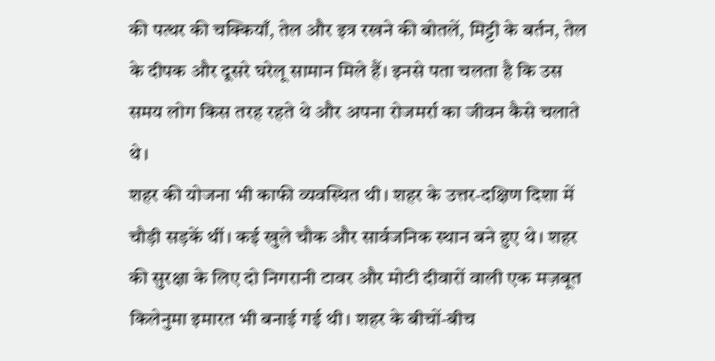की पत्थर की चक्कियाँ, तेल और इत्र रखने की बोतलें, मिट्टी के बर्तन, तेल के दीपक और दूसरे घरेलू सामान मिले हैं। इनसे पता चलता है कि उस समय लोग किस तरह रहते थे और अपना रोजमर्रा का जीवन कैसे चलाते थे।
शहर की योजना भी काफी व्यवस्थित थी। शहर के उत्तर-दक्षिण दिशा में चौड़ी सड़कें थीं। कई खुले चौक और सार्वजनिक स्थान बने हुए थे। शहर की सुरक्षा के लिए दो निगरानी टावर और मोटी दीवारों वाली एक मज़बूत किलेनुमा इमारत भी बनाई गई थी। शहर के बीचों-बीच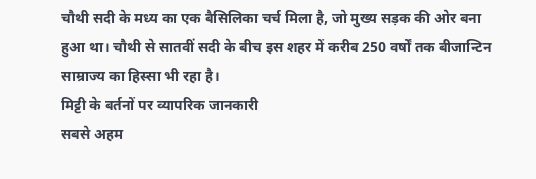चौथी सदी के मध्य का एक बैसिलिका चर्च मिला है, जो मुख्य सड़क की ओर बना हुआ था। चौथी से सातवीं सदी के बीच इस शहर में करीब 250 वर्षों तक बीजान्टिन साम्राज्य का हिस्सा भी रहा है।
मिट्टी के बर्तनों पर व्यापरिक जानकारी
सबसे अहम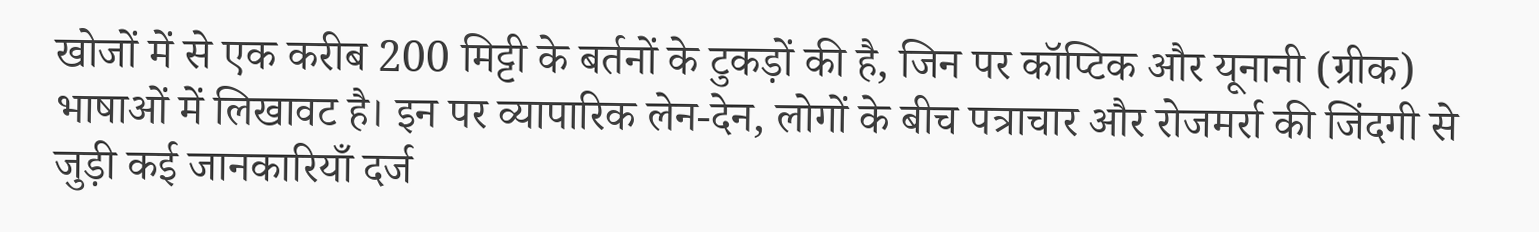खोजों में से एक करीब 200 मिट्टी के बर्तनों के टुकड़ों की है, जिन पर कॉप्टिक और यूनानी (ग्रीक) भाषाओं में लिखावट है। इन पर व्यापारिक लेन-देन, लोगों के बीच पत्राचार और रोजमर्रा की जिंदगी से जुड़ी कई जानकारियाँ दर्ज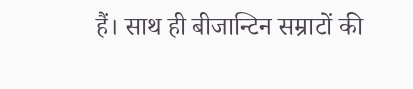हैं। साथ ही बीजान्टिन सम्राटों की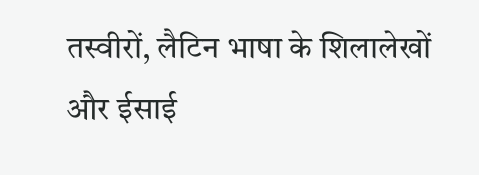तस्वीरों, लैटिन भाषा के शिलालेखों और ईसाई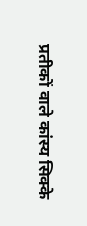प्रतीकों वाले कांस्य सिक्के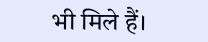भी मिले हैं।